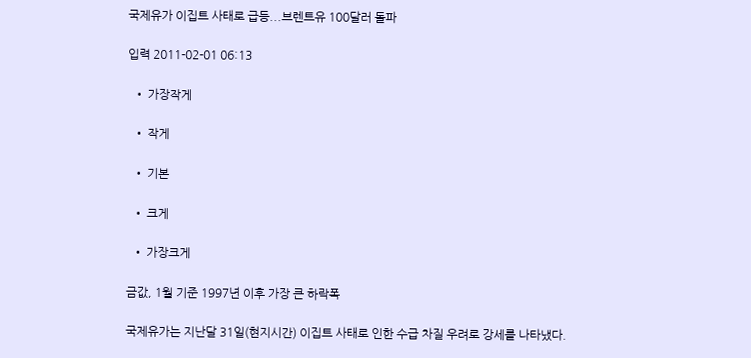국제유가 이집트 사태로 급등...브렌트유 100달러 돌파

입력 2011-02-01 06:13

  • 가장작게

  • 작게

  • 기본

  • 크게

  • 가장크게

금값, 1월 기준 1997년 이후 가장 큰 하락폭

국제유가는 지난달 31일(현지시간) 이집트 사태로 인한 수급 차질 우려로 강세를 나타냈다.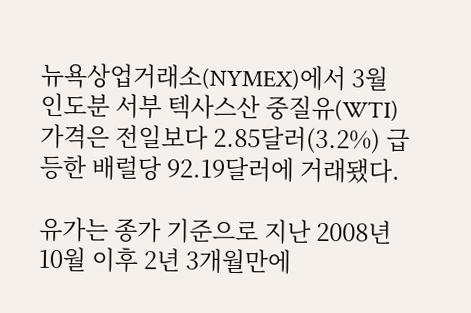뉴욕상업거래소(NYMEX)에서 3월 인도분 서부 텍사스산 중질유(WTI) 가격은 전일보다 2.85달러(3.2%) 급등한 배럴당 92.19달러에 거래됐다.

유가는 종가 기준으로 지난 2008년 10월 이후 2년 3개월만에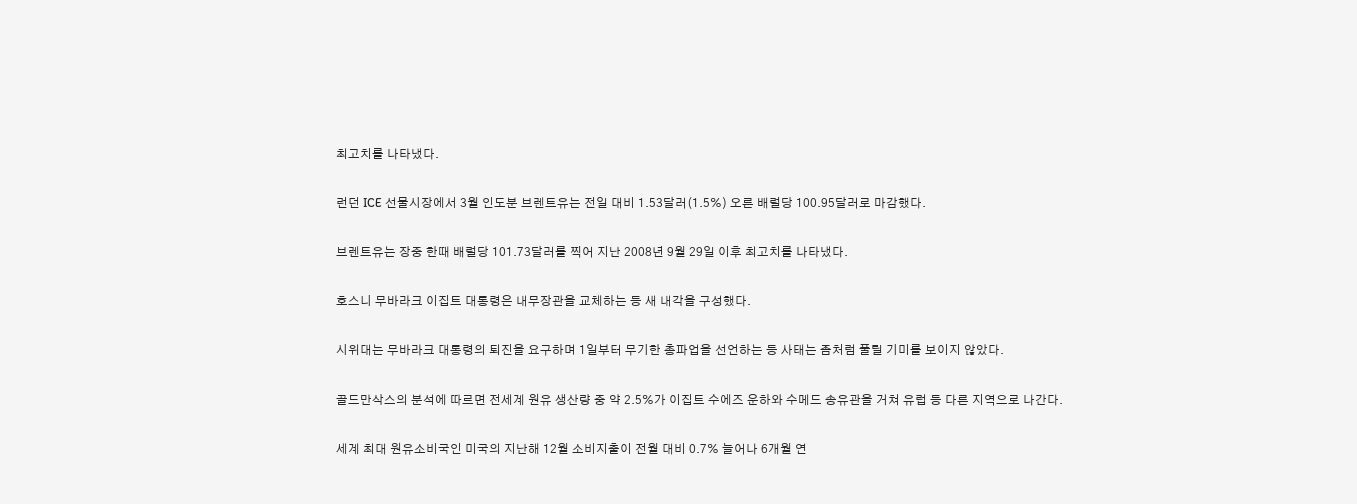최고치를 나타냈다.

런던 ICE 선물시장에서 3월 인도분 브렌트유는 전일 대비 1.53달러(1.5%) 오른 배럴당 100.95달러로 마감했다.

브렌트유는 장중 한때 배럴당 101.73달러를 찍어 지난 2008년 9월 29일 이후 최고치를 나타냈다.

호스니 무바라크 이집트 대통령은 내무장관을 교체하는 등 새 내각을 구성했다.

시위대는 무바라크 대통령의 퇴진을 요구하며 1일부터 무기한 총파업을 선언하는 등 사태는 좀처럼 풀릴 기미를 보이지 않았다.

골드만삭스의 분석에 따르면 전세계 원유 생산량 중 약 2.5%가 이집트 수에즈 운하와 수메드 송유관을 거쳐 유럽 등 다른 지역으로 나간다.

세계 최대 원유소비국인 미국의 지난해 12월 소비지출이 전월 대비 0.7% 늘어나 6개월 연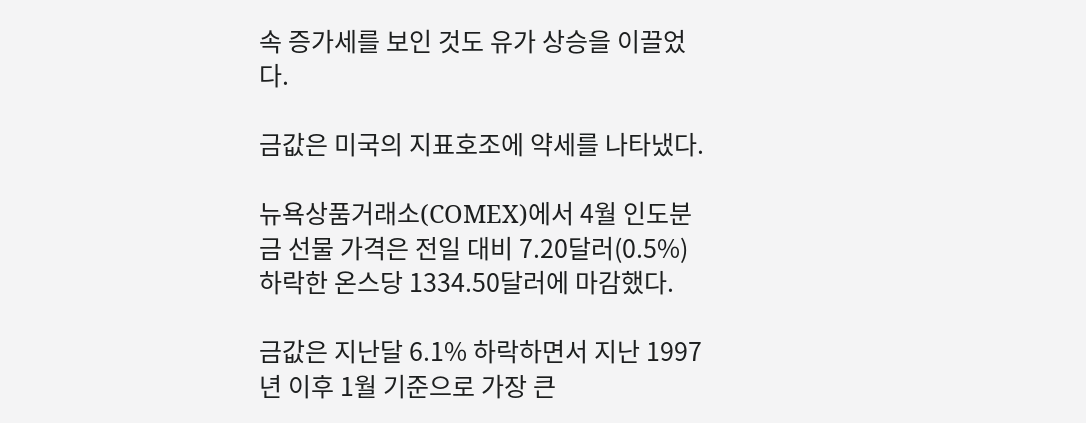속 증가세를 보인 것도 유가 상승을 이끌었다.

금값은 미국의 지표호조에 약세를 나타냈다.

뉴욕상품거래소(COMEX)에서 4월 인도분 금 선물 가격은 전일 대비 7.20달러(0.5%) 하락한 온스당 1334.50달러에 마감했다.

금값은 지난달 6.1% 하락하면서 지난 1997년 이후 1월 기준으로 가장 큰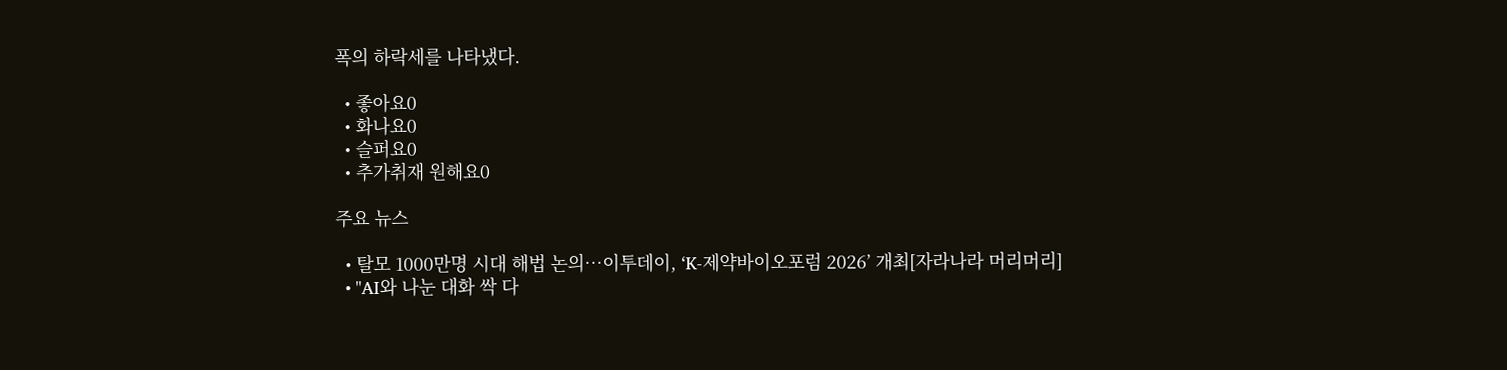폭의 하락세를 나타냈다.

  • 좋아요0
  • 화나요0
  • 슬퍼요0
  • 추가취재 원해요0

주요 뉴스

  • 탈모 1000만명 시대 해법 논의…이투데이, ‘K-제약바이오포럼 2026’ 개최[자라나라 머리머리]
  • "AI와 나눈 대화 싹 다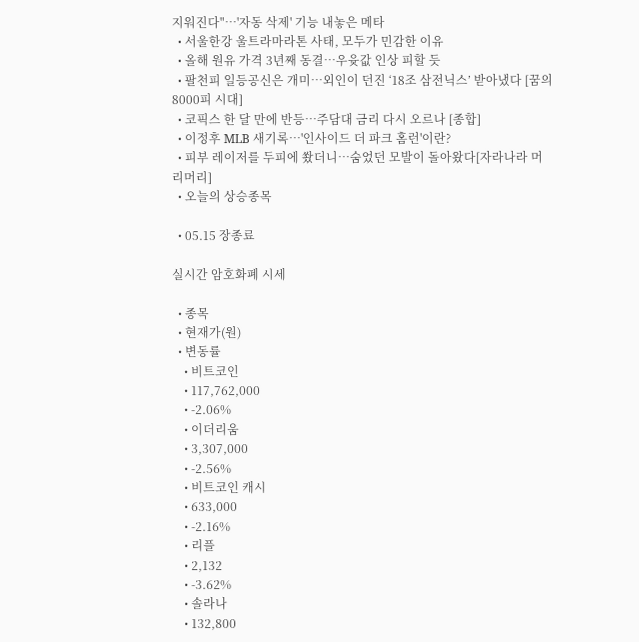지워진다"…'자동 삭제' 기능 내놓은 메타
  • 서울한강 울트라마라톤 사태, 모두가 민감한 이유
  • 올해 원유 가격 3년째 동결⋯우윳값 인상 피할 듯
  • 팔천피 일등공신은 개미⋯외인이 던진 ‘18조 삼전닉스’ 받아냈다 [꿈의 8000피 시대]
  • 코픽스 한 달 만에 반등⋯주담대 금리 다시 오르나 [종합]
  • 이정후 MLB 새기록…'인사이드 더 파크 홈런'이란?
  • 피부 레이저를 두피에 쐈더니…숨었던 모발이 돌아왔다[자라나라 머리머리]
  • 오늘의 상승종목

  • 05.15 장종료

실시간 암호화폐 시세

  • 종목
  • 현재가(원)
  • 변동률
    • 비트코인
    • 117,762,000
    • -2.06%
    • 이더리움
    • 3,307,000
    • -2.56%
    • 비트코인 캐시
    • 633,000
    • -2.16%
    • 리플
    • 2,132
    • -3.62%
    • 솔라나
    • 132,800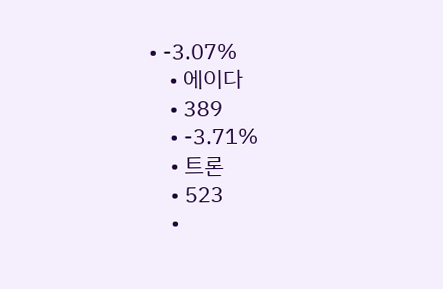• -3.07%
    • 에이다
    • 389
    • -3.71%
    • 트론
    • 523
    •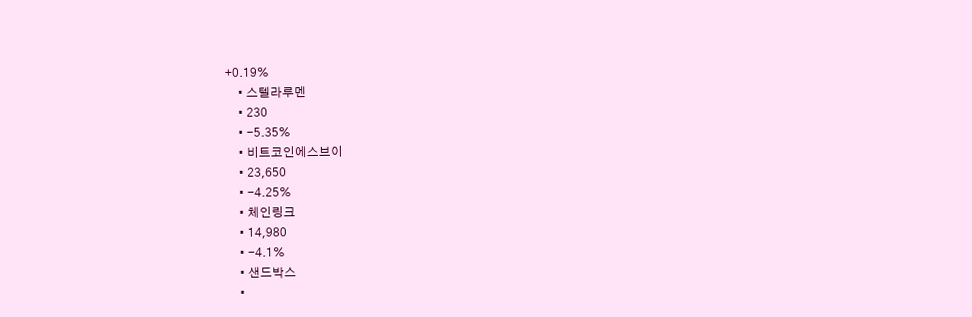+0.19%
    • 스텔라루멘
    • 230
    • -5.35%
    • 비트코인에스브이
    • 23,650
    • -4.25%
    • 체인링크
    • 14,980
    • -4.1%
    • 샌드박스
    •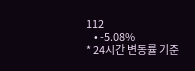112
    • -5.08%
* 24시간 변동률 기준